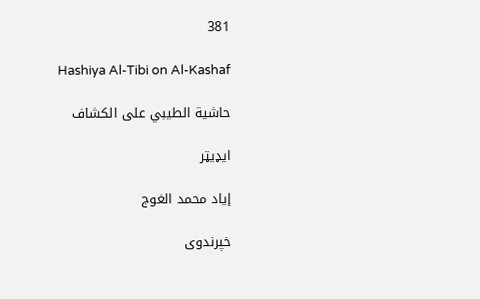381

Hashiya Al-Tibi on Al-Kashaf

حاشية الطيبي على الكشاف

ایډیټر

إياد محمد الغوج

خپرندوی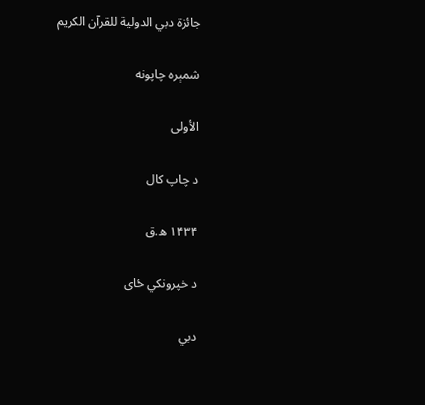جائزة دبي الدولية للقرآن الكريم

شمېره چاپونه

الأولى

د چاپ کال

۱۴۳۴ ه.ق

د خپرونکي ځای

دبي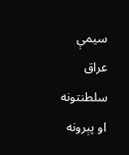سیمې
عراق
سلطنتونه او پېرونه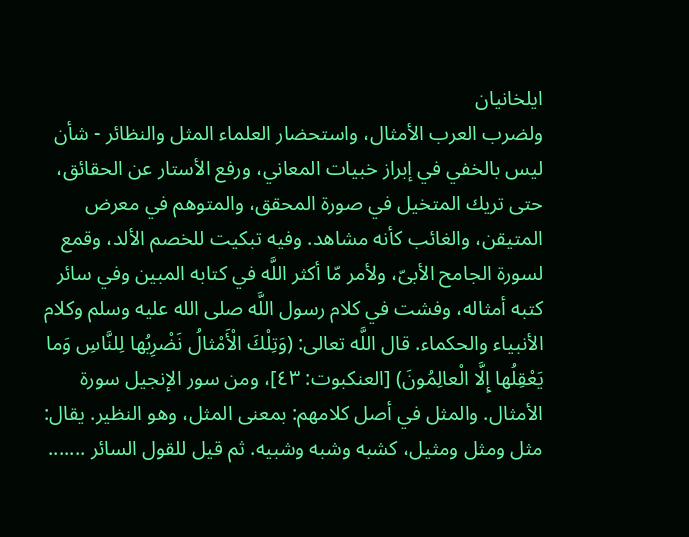ایلخانیان
ولضرب العرب الأمثال، واستحضار العلماء المثل والنظائر - شأن ليس بالخفي في إبراز خبيات المعاني، ورفع الأستار عن الحقائق، حتى تريك المتخيل في صورة المحقق، والمتوهم في معرض المتيقن، والغائب كأنه مشاهد. وفيه تبكيت للخصم الألد، وقمع لسورة الجامح الأبىّ، ولأمر مّا أكثر اللَّه في كتابه المبين وفي سائر كتبه أمثاله، وفشت في كلام رسول اللَّه صلى الله عليه وسلم وكلام الأنبياء والحكماء. قال اللَّه تعالى: (وَتِلْكَ الْأَمْثالُ نَضْرِبُها لِلنَّاسِ وَما يَعْقِلُها إِلَّا الْعالِمُونَ) [العنكبوت: ٤٣]، ومن سور الإنجيل سورة الأمثال. والمثل في أصل كلامهم: بمعنى المثل، وهو النظير. يقال: مثل ومثل ومثيل، كشبه وشبه وشبيه. ثم قيل للقول السائر .......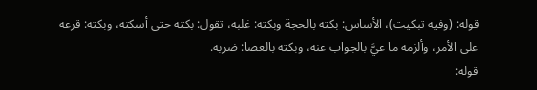قوله: (وفيه تبكيت)، الأساس: بكته بالحجة وبكته: غلبه، تقول: بكته حتى أسكته، وبكته: قرعه على الأمر، وألزمه ما عيَّ بالجواب عنه، وبكته بالعصا: ضربه.
قوله: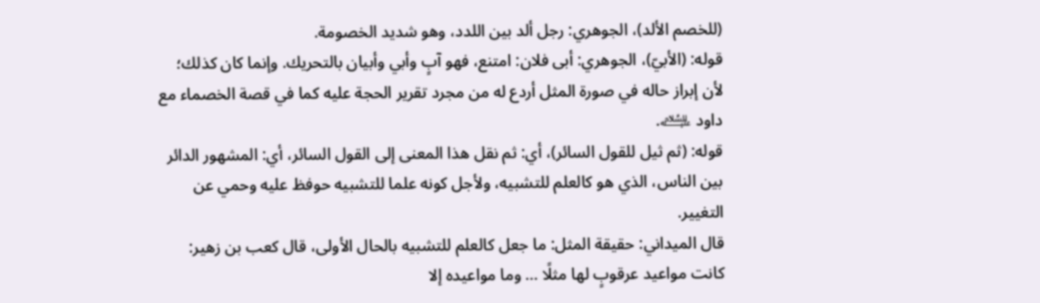(للخصم الألد)، الجوهري: رجل ألد بين اللدد، وهو شديد الخصومة.
قوله: (الأبيّ)، الجوهري: أبى فلان: امتنع، فهو آبٍ وأبي وأبيان بالتحريك. وإنما كان كذلك؛ لأن إبراز حاله في صورة المثل أردع له من مجرد تقرير الحجة عليه كما في قصة الخصماء مع داود ﵇.
قوله: (ثم ثيل للقول السائر)، أي: ثم نقل هذا المعنى إلى القول السائر، أي: المشهور الدائر بين الناس، الذي هو كالعلم للتشبيه، ولأجل كونه علما للتشبيه حوفظ عليه وحمي عن التغيير.
قال الميداني: حقيقة المثل: ما جعل كالعلم للتشبيه بالحال الأولى، قال كعب بن زهير:
كانت مواعيد عرقوبٍ لها مثلًا … وما مواعيده إلا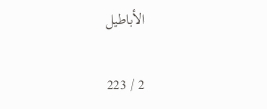الأباطيل

2 / 223